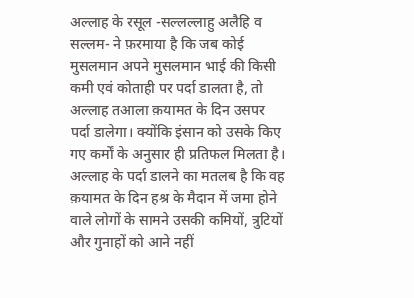अल्लाह के रसूल -सल्लल्लाहु अलैहि व सल्लम- ने फ़रमाया है कि जब कोई मुसलमान अपने मुसलमान भाई की किसी कमी एवं कोताही पर पर्दा डालता है, तो अल्लाह तआला क़यामत के दिन उसपर पर्दा डालेगा। क्योंकि इंसान को उसके किए गए कर्मों के अनुसार ही प्रतिफल मिलता है। अल्लाह के पर्दा डालने का मतलब है कि वह क़यामत के दिन हश्र के मैदान में जमा होने वाले लोगों के सामने उसकी कमियों, त्रुटियों और गुनाहों को आने नहीं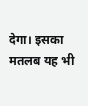देगा। इसका मतलब यह भी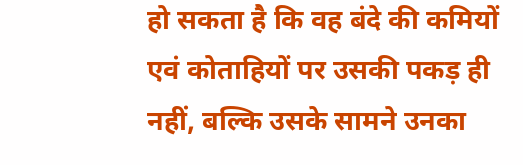हो सकता है कि वह बंदे की कमियों एवं कोताहियों पर उसकी पकड़ ही नहीं, बल्कि उसके सामने उनका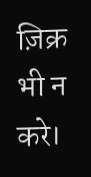ज़िक्र भी न करे।